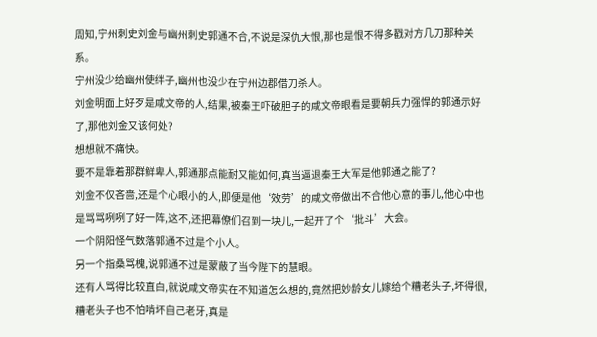周知,宁州刺史刘金与幽州刺史郭通不合,不说是深仇大恨,那也是恨不得多戳对方几刀那种关系。
宁州没少给幽州使绊子,幽州也没少在宁州边郡借刀杀人。
刘金明面上好歹是咸文帝的人,结果,被秦王吓破胆子的咸文帝眼看是要朝兵力强悍的郭通示好了,那他刘金又该何处?
想想就不痛快。
要不是靠着那群鲜卑人,郭通那点能耐又能如何,真当逼退秦王大军是他郭通之能了?
刘金不仅吝啬,还是个心眼小的人,即便是他‘效劳’的咸文帝做出不合他心意的事儿,他心中也是骂骂咧咧了好一阵,这不,还把幕僚们召到一块儿,一起开了个‘批斗’大会。
一个阴阳怪气数落郭通不过是个小人。
另一个指桑骂槐,说郭通不过是蒙蔽了当今陛下的慧眼。
还有人骂得比较直白,就说咸文帝实在不知道怎么想的,竟然把妙龄女儿嫁给个糟老头子,坏得很,糟老头子也不怕啃坏自己老牙,真是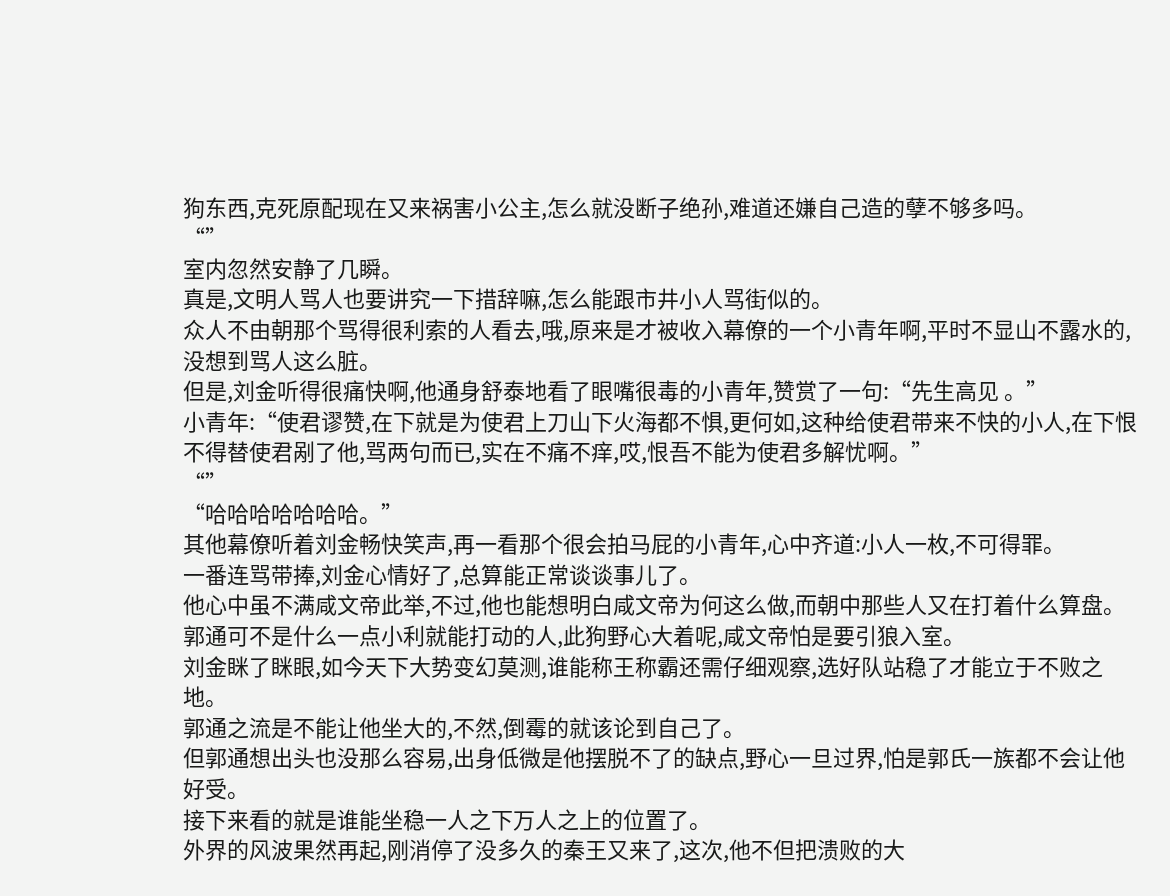狗东西,克死原配现在又来祸害小公主,怎么就没断子绝孙,难道还嫌自己造的孽不够多吗。
“”
室内忽然安静了几瞬。
真是,文明人骂人也要讲究一下措辞嘛,怎么能跟市井小人骂街似的。
众人不由朝那个骂得很利索的人看去,哦,原来是才被收入幕僚的一个小青年啊,平时不显山不露水的,没想到骂人这么脏。
但是,刘金听得很痛快啊,他通身舒泰地看了眼嘴很毒的小青年,赞赏了一句:“先生高见 。”
小青年:“使君谬赞,在下就是为使君上刀山下火海都不惧,更何如,这种给使君带来不快的小人,在下恨不得替使君剐了他,骂两句而已,实在不痛不痒,哎,恨吾不能为使君多解忧啊。”
“”
“哈哈哈哈哈哈哈。”
其他幕僚听着刘金畅快笑声,再一看那个很会拍马屁的小青年,心中齐道:小人一枚,不可得罪。
一番连骂带捧,刘金心情好了,总算能正常谈谈事儿了。
他心中虽不满咸文帝此举,不过,他也能想明白咸文帝为何这么做,而朝中那些人又在打着什么算盘。
郭通可不是什么一点小利就能打动的人,此狗野心大着呢,咸文帝怕是要引狼入室。
刘金眯了眯眼,如今天下大势变幻莫测,谁能称王称霸还需仔细观察,选好队站稳了才能立于不败之地。
郭通之流是不能让他坐大的,不然,倒霉的就该论到自己了。
但郭通想出头也没那么容易,出身低微是他摆脱不了的缺点,野心一旦过界,怕是郭氏一族都不会让他好受。
接下来看的就是谁能坐稳一人之下万人之上的位置了。
外界的风波果然再起,刚消停了没多久的秦王又来了,这次,他不但把溃败的大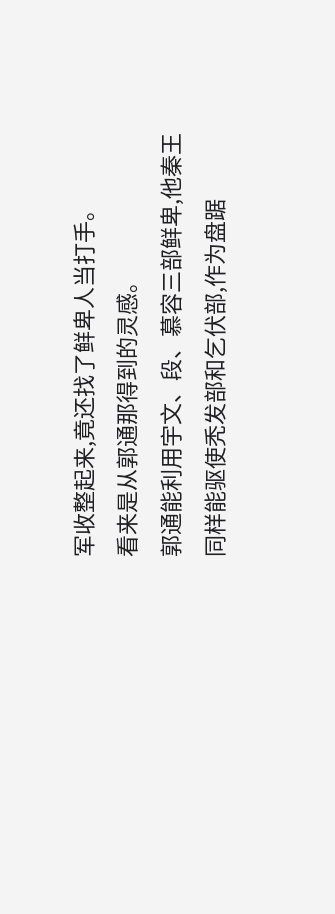军收整起来,竟还找了鲜卑人当打手。
看来是从郭通那得到的灵感。
郭通能利用宇文、段、慕容三部鲜卑,他秦王同样能驱使秃发部和乞伏部,作为盘踞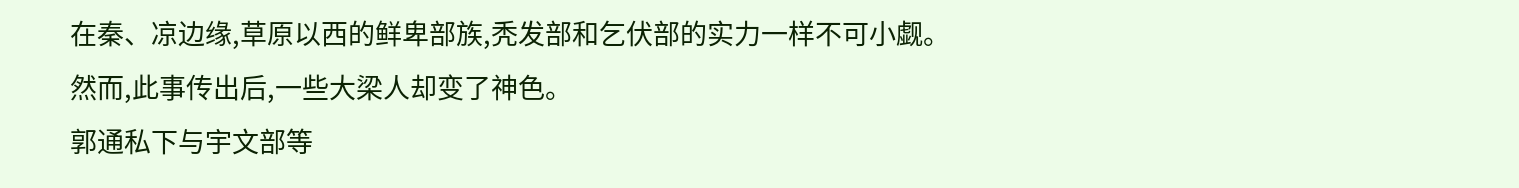在秦、凉边缘,草原以西的鲜卑部族,秃发部和乞伏部的实力一样不可小觑。
然而,此事传出后,一些大梁人却变了神色。
郭通私下与宇文部等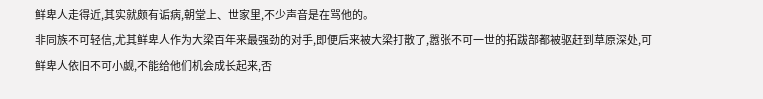鲜卑人走得近,其实就颇有诟病,朝堂上、世家里,不少声音是在骂他的。
非同族不可轻信,尤其鲜卑人作为大梁百年来最强劲的对手,即便后来被大梁打散了,嚣张不可一世的拓跋部都被驱赶到草原深处,可鲜卑人依旧不可小觑,不能给他们机会成长起来,否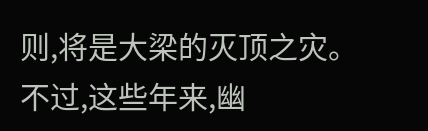则,将是大梁的灭顶之灾。
不过,这些年来,幽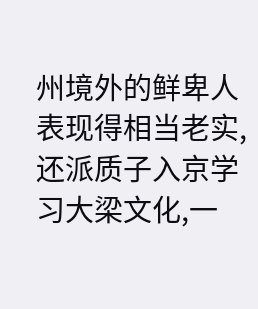州境外的鲜卑人表现得相当老实,还派质子入京学习大梁文化,一